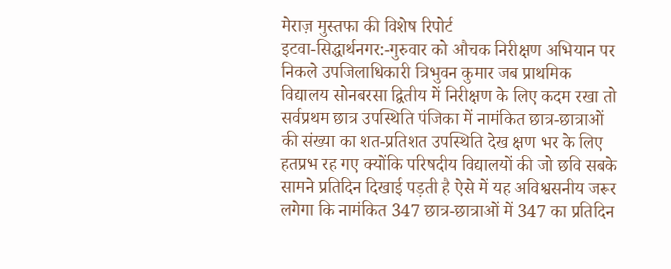मेराज़ मुस्तफा की विशेष रिपोर्ट
इटवा-सिद्धार्थनगर:-गुरुवार को औचक निरीक्षण अभियान पर निकले उपजिलाधिकारी त्रिभुवन कुमार जब प्राथमिक विद्यालय सोनबरसा द्वितीय में निरीक्षण के लिए कदम रखा तो सर्वप्रथम छात्र उपस्थिति पंजिका में नामंकित छात्र-छात्राओं की संख्या का शत-प्रतिशत उपस्थिति देख क्षण भर के लिए हतप्रभ रह गए क्योंकि परिषदीय विद्यालयों की जो छवि सबके सामने प्रतिदिन दिखाई पड़ती है ऐसे में यह अविश्वसनीय जरूर लगेगा कि नामंकित 347 छात्र-छात्राओं में 347 का प्रतिदिन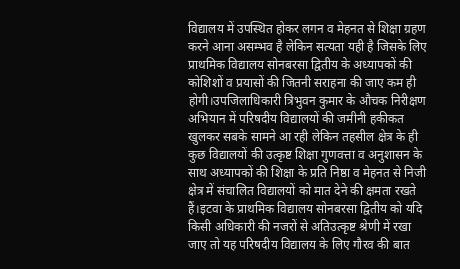विद्यालय में उपस्थित होकर लगन व मेहनत से शिक्षा ग्रहण करने आना असम्भव है लेकिन सत्यता यही है जिसके लिए प्राथमिक विद्यालय सोनबरसा द्वितीय के अध्यापकों की कोशिशों व प्रयासों की जितनी सराहना की जाए कम ही होगी।उपजिलाधिकारी त्रिभुवन कुमार के औचक निरीक्षण अभियान में परिषदीय विद्यालयों की जमीनी हकीकत खुलकर सबके सामने आ रही लेकिन तहसील क्षेत्र के ही कुछ विद्यालयों की उत्कृष्ट शिक्षा गुणवत्ता व अनुशासन के साथ अध्यापकों की शिक्षा के प्रति निष्ठा व मेहनत से निजी क्षेत्र में संचालित विद्यालयों को मात देने की क्षमता रखते हैं।इटवा के प्राथमिक विद्यालय सोनबरसा द्वितीय को यदि किसी अधिकारी की नजरों से अतिउत्कृष्ट श्रेणी में रखा जाए तो यह परिषदीय विद्यालय के लिए गौरव की बात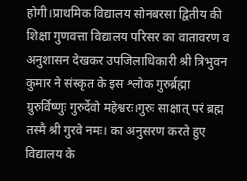होगी।प्राथमिक विद्यालय सोनबरसा द्वितीय की शिक्षा गुणवत्ता विद्यालय परिसर का वातावरण व अनुशासन देखकर उपजिलाधिकारी श्री त्रिभुवन कुमार ने संस्कृत के इस श्लोक गुरुर्ब्रह्मा ग्रुरुर्विष्णुः गुरुर्देवो महेश्वरः।गुरुः साक्षात् परं ब्रह्म तस्मै श्री गुरवे नमः। का अनुसरण करते हुए विद्यालय के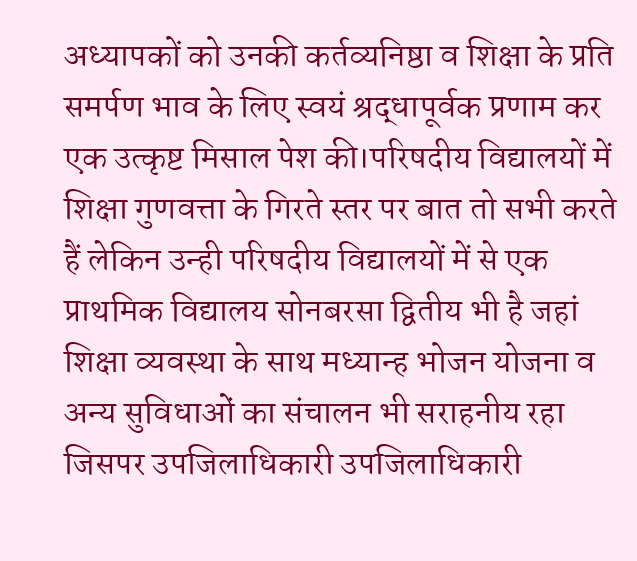अध्यापकों को उनकी कर्तव्यनिष्ठा व शिक्षा के प्रति समर्पण भाव के लिए स्वयं श्रद्धापूर्वक प्रणाम कर एक उत्कृष्ट मिसाल पेश की।परिषदीय विद्यालयों में शिक्षा गुणवत्ता के गिरते स्तर पर बात तो सभी करते हैं लेकिन उन्ही परिषदीय विद्यालयों में से एक प्राथमिक विद्यालय सोनबरसा द्वितीय भी है जहां शिक्षा व्यवस्था के साथ मध्यान्ह भोजन योजना व अन्य सुविधाओं का संचालन भी सराहनीय रहा जिसपर उपजिलाधिकारी उपजिलाधिकारी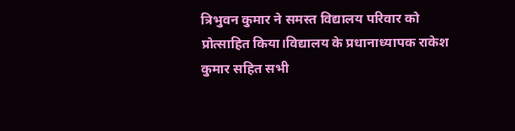त्रिभुवन कुमार ने समस्त विद्यालय परिवार को प्रोत्साहित किया।विद्यालय के प्रधानाध्यापक राकेश कुमार सहित सभी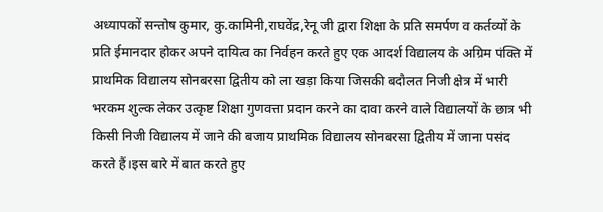अध्यापकों सन्तोष कुमार, कु.कामिनी,राघवेंद्र,रेनू जी द्वारा शिक्षा के प्रति समर्पण व कर्तव्यों के प्रति ईमानदार होकर अपने दायित्व का निर्वहन करते हुए एक आदर्श विद्यालय के अग्रिम पंक्ति में प्राथमिक विद्यालय सोनबरसा द्वितीय को ला खड़ा किया जिसकी बदौलत निजी क्षेत्र में भारी भरकम शुल्क लेकर उत्कृष्ट शिक्षा गुणवत्ता प्रदान करने का दावा करने वाले विद्यालयों के छात्र भी किसी निजी विद्यालय में जाने की बजाय प्राथमिक विद्यालय सोनबरसा द्वितीय में जाना पसंद करते हैं।इस बारे में बात करते हुए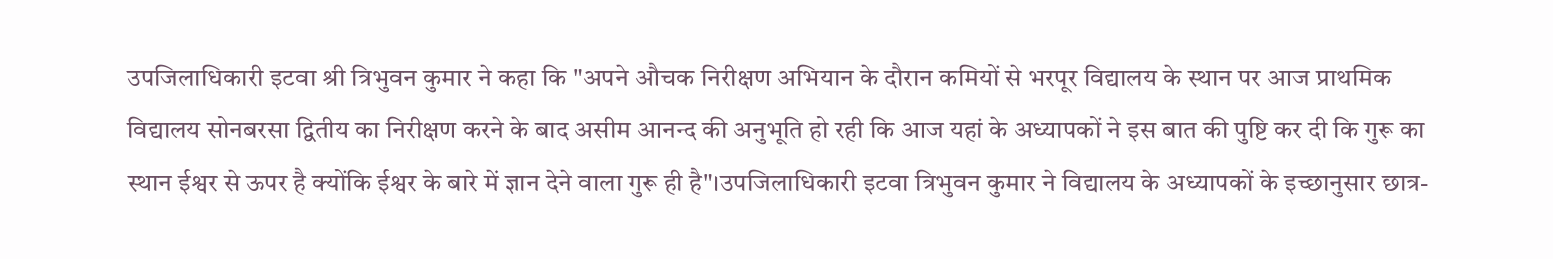उपजिलाधिकारी इटवा श्री त्रिभुवन कुमार ने कहा कि "अपने औचक निरीक्षण अभियान के दौरान कमियों से भरपूर विद्यालय के स्थान पर आज प्राथमिक विद्यालय सोनबरसा द्वितीय का निरीक्षण करने के बाद असीम आनन्द की अनुभूति हो रही कि आज यहां के अध्यापकों ने इस बात की पुष्टि कर दी कि गुरू का स्थान ईश्वर से ऊपर है क्योंकि ईश्वर के बारे में ज्ञान देने वाला गुरू ही है"।उपजिलाधिकारी इटवा त्रिभुवन कुमार ने विद्यालय के अध्यापकों के इच्छानुसार छात्र-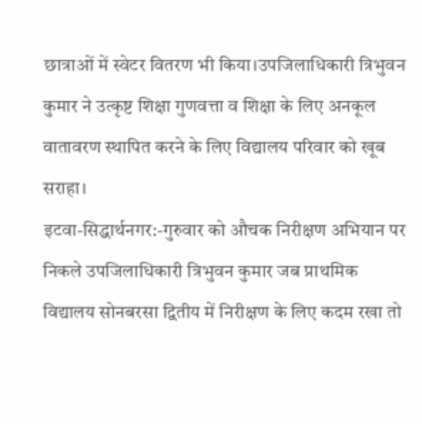छात्राओं में स्वेटर वितरण भी किया।उपजिलाधिकारी त्रिभुवन कुमार ने उत्कृष्ट शिक्षा गुणवत्ता व शिक्षा के लिए अनकूल वातावरण स्थापित करने के लिए विद्यालय परिवार को खूब सराहा।
इटवा-सिद्धार्थनगर:-गुरुवार को औचक निरीक्षण अभियान पर निकले उपजिलाधिकारी त्रिभुवन कुमार जब प्राथमिक विद्यालय सोनबरसा द्वितीय में निरीक्षण के लिए कदम रखा तो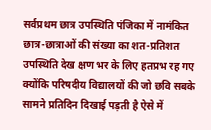सर्वप्रथम छात्र उपस्थिति पंजिका में नामंकित छात्र-छात्राओं की संख्या का शत-प्रतिशत उपस्थिति देख क्षण भर के लिए हतप्रभ रह गए क्योंकि परिषदीय विद्यालयों की जो छवि सबके सामने प्रतिदिन दिखाई पड़ती है ऐसे में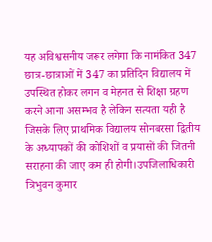यह अविश्वसनीय जरूर लगेगा कि नामंकित 347 छात्र-छात्राओं में 347 का प्रतिदिन विद्यालय में उपस्थित होकर लगन व मेहनत से शिक्षा ग्रहण करने आना असम्भव है लेकिन सत्यता यही है जिसके लिए प्राथमिक विद्यालय सोनबरसा द्वितीय के अध्यापकों की कोशिशों व प्रयासों की जितनी सराहना की जाए कम ही होगी।उपजिलाधिकारी त्रिभुवन कुमार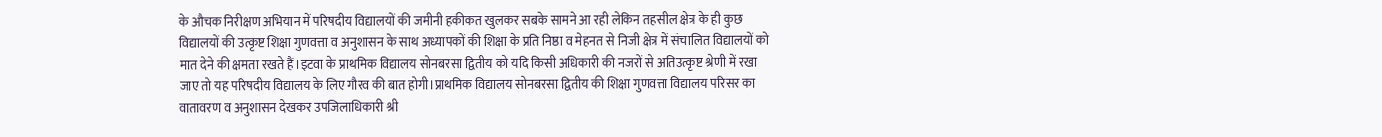के औचक निरीक्षण अभियान में परिषदीय विद्यालयों की जमीनी हकीकत खुलकर सबके सामने आ रही लेकिन तहसील क्षेत्र के ही कुछ विद्यालयों की उत्कृष्ट शिक्षा गुणवत्ता व अनुशासन के साथ अध्यापकों की शिक्षा के प्रति निष्ठा व मेहनत से निजी क्षेत्र में संचालित विद्यालयों को मात देने की क्षमता रखते हैं।इटवा के प्राथमिक विद्यालय सोनबरसा द्वितीय को यदि किसी अधिकारी की नजरों से अतिउत्कृष्ट श्रेणी में रखा जाए तो यह परिषदीय विद्यालय के लिए गौरव की बात होगी।प्राथमिक विद्यालय सोनबरसा द्वितीय की शिक्षा गुणवत्ता विद्यालय परिसर का वातावरण व अनुशासन देखकर उपजिलाधिकारी श्री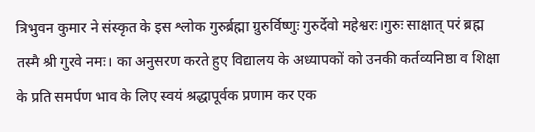त्रिभुवन कुमार ने संस्कृत के इस श्लोक गुरुर्ब्रह्मा ग्रुरुर्विष्णुः गुरुर्देवो महेश्वरः।गुरुः साक्षात् परं ब्रह्म तस्मै श्री गुरवे नमः। का अनुसरण करते हुए विद्यालय के अध्यापकों को उनकी कर्तव्यनिष्ठा व शिक्षा के प्रति समर्पण भाव के लिए स्वयं श्रद्धापूर्वक प्रणाम कर एक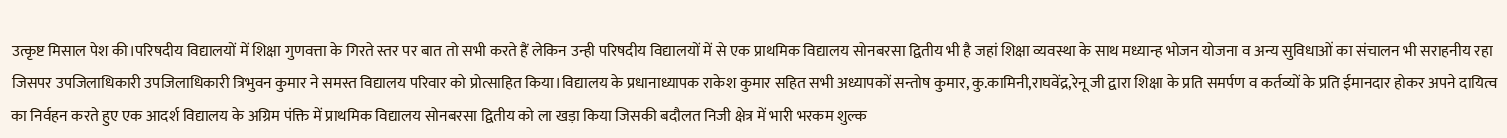उत्कृष्ट मिसाल पेश की।परिषदीय विद्यालयों में शिक्षा गुणवत्ता के गिरते स्तर पर बात तो सभी करते हैं लेकिन उन्ही परिषदीय विद्यालयों में से एक प्राथमिक विद्यालय सोनबरसा द्वितीय भी है जहां शिक्षा व्यवस्था के साथ मध्यान्ह भोजन योजना व अन्य सुविधाओं का संचालन भी सराहनीय रहा जिसपर उपजिलाधिकारी उपजिलाधिकारी त्रिभुवन कुमार ने समस्त विद्यालय परिवार को प्रोत्साहित किया।विद्यालय के प्रधानाध्यापक राकेश कुमार सहित सभी अध्यापकों सन्तोष कुमार, कु.कामिनी,राघवेंद्र,रेनू जी द्वारा शिक्षा के प्रति समर्पण व कर्तव्यों के प्रति ईमानदार होकर अपने दायित्व का निर्वहन करते हुए एक आदर्श विद्यालय के अग्रिम पंक्ति में प्राथमिक विद्यालय सोनबरसा द्वितीय को ला खड़ा किया जिसकी बदौलत निजी क्षेत्र में भारी भरकम शुल्क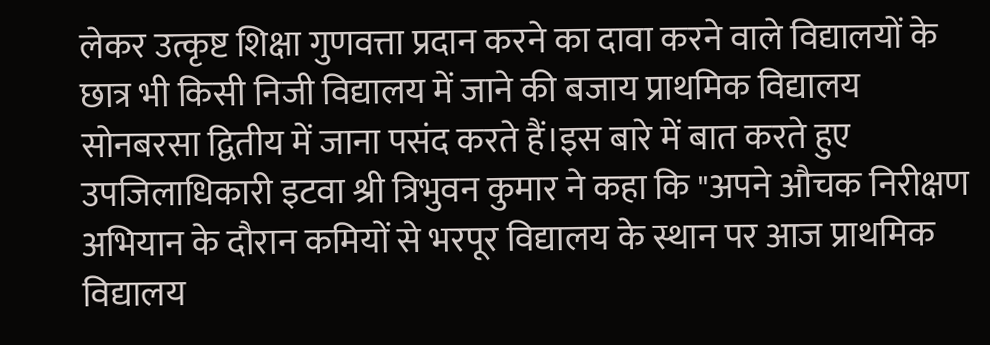लेकर उत्कृष्ट शिक्षा गुणवत्ता प्रदान करने का दावा करने वाले विद्यालयों के छात्र भी किसी निजी विद्यालय में जाने की बजाय प्राथमिक विद्यालय सोनबरसा द्वितीय में जाना पसंद करते हैं।इस बारे में बात करते हुए उपजिलाधिकारी इटवा श्री त्रिभुवन कुमार ने कहा कि "अपने औचक निरीक्षण अभियान के दौरान कमियों से भरपूर विद्यालय के स्थान पर आज प्राथमिक विद्यालय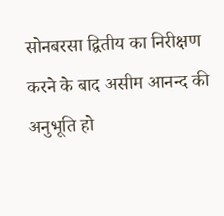सोनबरसा द्वितीय का निरीक्षण करने के बाद असीम आनन्द की अनुभूति हो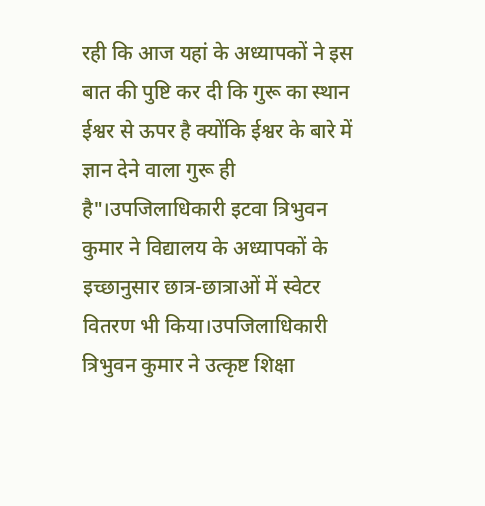रही कि आज यहां के अध्यापकों ने इस बात की पुष्टि कर दी कि गुरू का स्थान ईश्वर से ऊपर है क्योंकि ईश्वर के बारे में ज्ञान देने वाला गुरू ही है"।उपजिलाधिकारी इटवा त्रिभुवन कुमार ने विद्यालय के अध्यापकों के इच्छानुसार छात्र-छात्राओं में स्वेटर वितरण भी किया।उपजिलाधिकारी त्रिभुवन कुमार ने उत्कृष्ट शिक्षा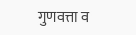गुणवत्ता व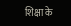शिक्षा के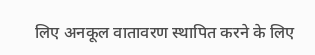लिए अनकूल वातावरण स्थापित करने के लिए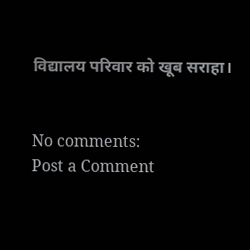विद्यालय परिवार को खूब सराहा।


No comments:
Post a Comment